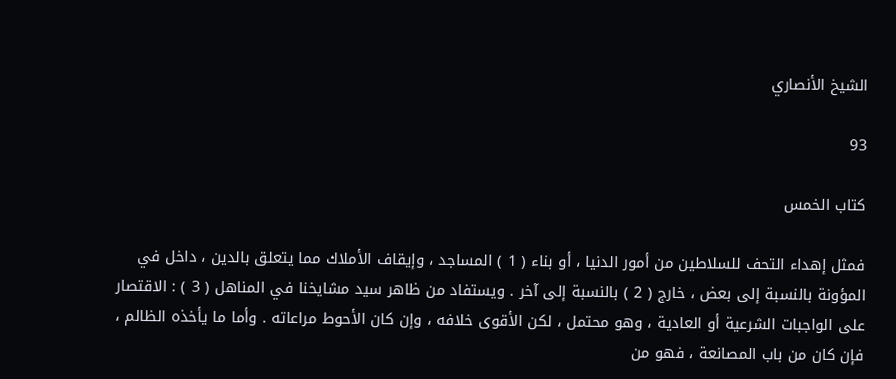الشيخ الأنصاري

93

كتاب الخمس

فمثل إهداء التحف للسلاطين من أمور الدنيا ، أو بناء ( 1 ) المساجد ، وإيقاف الأملاك مما يتعلق بالدين ، داخل في المؤونة بالنسبة إلى بعض ، خارج ( 2 ) بالنسبة إلى آخر . ويستفاد من ظاهر سيد مشايخنا في المناهل ( 3 ) : الاقتصار على الواجبات الشرعية أو العادية ، وهو محتمل ، لكن الأقوى خلافه ، وإن كان الأحوط مراعاته . وأما ما يأخذه الظالم ، فإن كان من باب المصانعة ، فهو من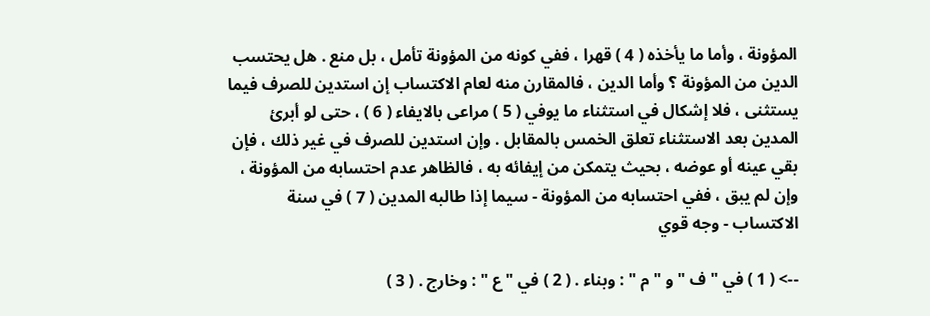المؤونة ، وأما ما يأخذه ( 4 ) قهرا ، ففي كونه من المؤونة تأمل ، بل منع . هل يحتسب الدين من المؤونة ؟ وأما الدين ، فالمقارن منه لعام الاكتساب إن استدين للصرف فيما يستثنى ، فلا إشكال في استثناء ما يوفي ( 5 ) مراعى بالايفاء ( 6 ) ، حتى لو أبرئ المدين بعد الاستثناء تعلق الخمس بالمقابل . وإن استدين للصرف في غير ذلك ، فإن بقي عينه أو عوضه ، بحيث يتمكن من إيفائه به ، فالظاهر عدم احتسابه من المؤونة ، وإن لم يبق ، ففي احتسابه من المؤونة - سيما إذا طالبه المدين ( 7 ) في سنة الاكتساب - وجه قوي

--> ( 1 ) في " ف " و " م " : وبناء . ( 2 ) في " ع " : وخارج . ( 3 )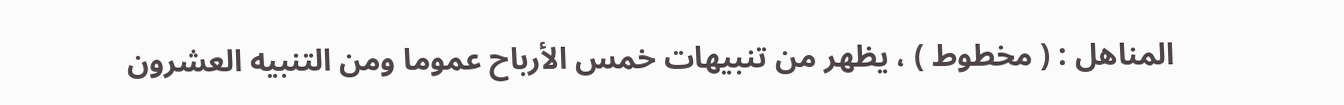المناهل : ( مخطوط ) ، يظهر من تنبيهات خمس الأرباح عموما ومن التنبيه العشرون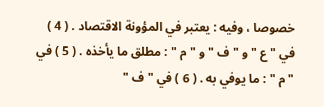خصوصا ، وفيه : يعتبر في المؤونة الاقتصاد . ( 4 ) في " ع " و " ف " و " م " : مطلق ما يأخذه . ( 5 ) في " م " : ما يوفي به . ( 6 ) في " ف "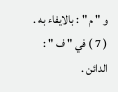و " م " : بالايفاء به . ( 7 ) في " ف " : الدائن .